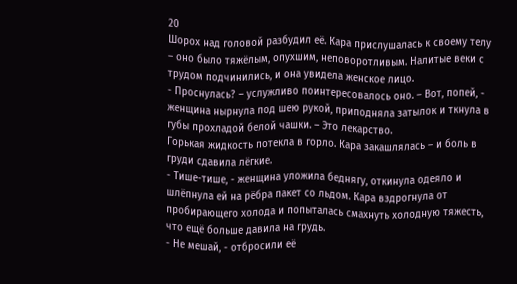20
Шорох над головой разбудил её. Кара прислушалась к своему телу – оно было тяжёлым, опухшим, неповоротливым. Налитые веки с трудом подчинились, и она увидела женское лицо.
- Проснулась? – услужливо поинтересовалось оно. – Вот, попей, - женщина нырнула под шею рукой, приподняла затылок и ткнула в губы прохладой белой чашки. – Это лекарство.
Горькая жидкость потекла в горло. Кара закашлялась – и боль в груди сдавила лёгкие.
- Тише-тише, - женщина уложила беднягу, откинула одеяло и шлёпнула ей на рёбра пакет со льдом. Кара вздрогнула от пробирающего холода и попыталась смахнуть холодную тяжесть, что ещё больше давила на грудь.
- Не мешай, - отбросили её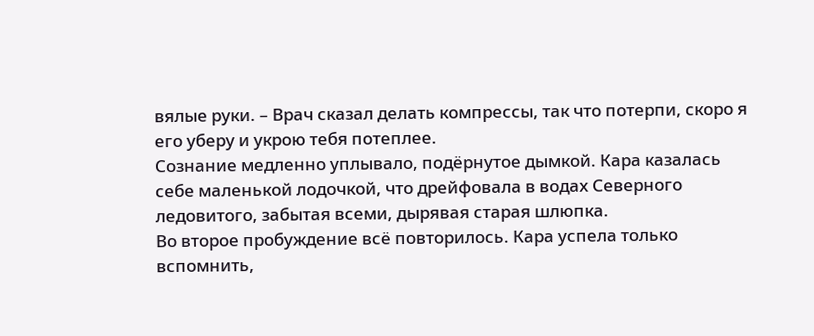вялые руки. – Врач сказал делать компрессы, так что потерпи, скоро я его уберу и укрою тебя потеплее.
Сознание медленно уплывало, подёрнутое дымкой. Кара казалась себе маленькой лодочкой, что дрейфовала в водах Северного ледовитого, забытая всеми, дырявая старая шлюпка.
Во второе пробуждение всё повторилось. Кара успела только вспомнить,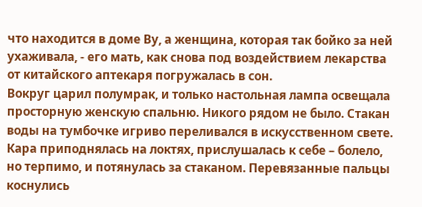что находится в доме Ву, а женщина, которая так бойко за ней ухаживала, - его мать, как снова под воздействием лекарства от китайского аптекаря погружалась в сон.
Вокруг царил полумрак, и только настольная лампа освещала просторную женскую спальню. Никого рядом не было. Стакан воды на тумбочке игриво переливался в искусственном свете. Кара приподнялась на локтях, прислушалась к себе – болело, но терпимо, и потянулась за стаканом. Перевязанные пальцы коснулись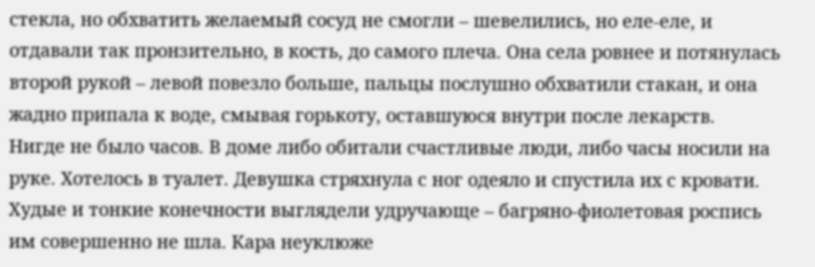стекла, но обхватить желаемый сосуд не смогли – шевелились, но еле-еле, и отдавали так пронзительно, в кость, до самого плеча. Она села ровнее и потянулась второй рукой – левой повезло больше, пальцы послушно обхватили стакан, и она жадно припала к воде, смывая горькоту, оставшуюся внутри после лекарств.
Нигде не было часов. В доме либо обитали счастливые люди, либо часы носили на руке. Хотелось в туалет. Девушка стряхнула с ног одеяло и спустила их с кровати. Худые и тонкие конечности выглядели удручающе – багряно-фиолетовая роспись им совершенно не шла. Кара неуклюже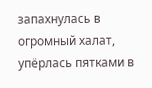запахнулась в огромный халат, упёрлась пятками в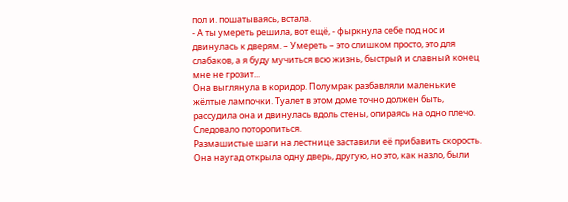пол и. пошатываясь, встала.
- А ты умереть решила, вот ещё, - фыркнула себе под нос и двинулась к дверям. – Умереть – это слишком просто, это для слабаков, а я буду мучиться всю жизнь, быстрый и славный конец мне не грозит...
Она выглянула в коридор. Полумрак разбавляли маленькие жёлтые лампочки. Туалет в этом доме точно должен быть, рассудила она и двинулась вдоль стены, опираясь на одно плечо. Следовало поторопиться.
Размашистые шаги на лестнице заставили её прибавить скорость. Она наугад открыла одну дверь, другую, но это, как назло, были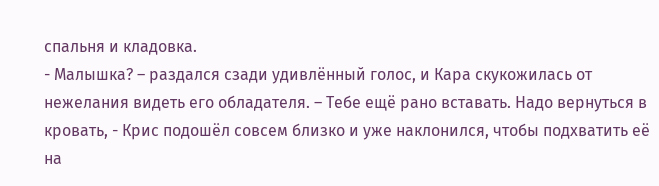спальня и кладовка.
- Малышка? – раздался сзади удивлённый голос, и Кара скукожилась от нежелания видеть его обладателя. – Тебе ещё рано вставать. Надо вернуться в кровать, - Крис подошёл совсем близко и уже наклонился, чтобы подхватить её на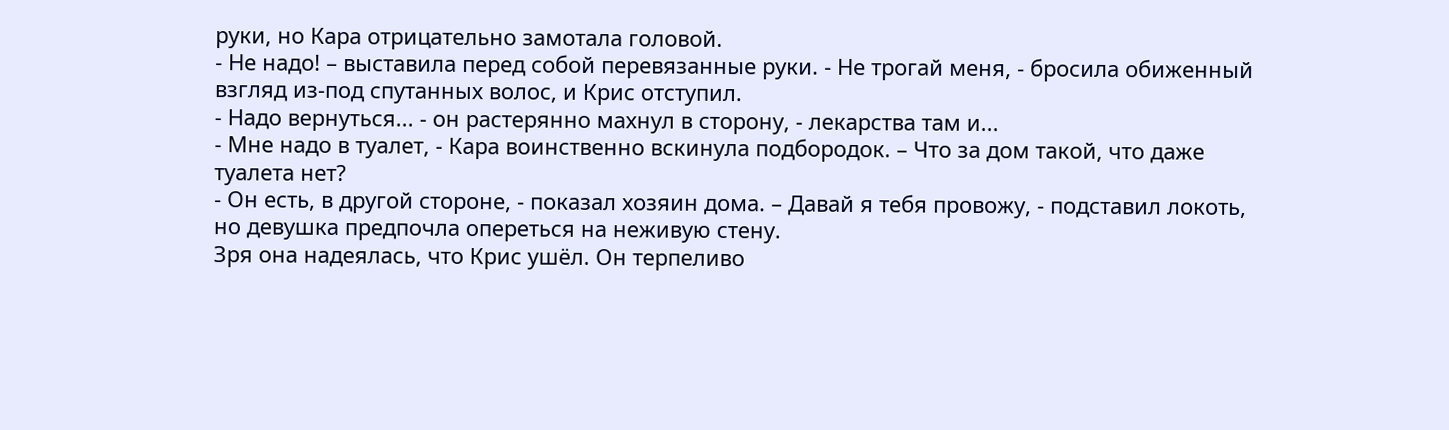руки, но Кара отрицательно замотала головой.
- Не надо! – выставила перед собой перевязанные руки. - Не трогай меня, - бросила обиженный взгляд из-под спутанных волос, и Крис отступил.
- Надо вернуться... - он растерянно махнул в сторону, - лекарства там и...
- Мне надо в туалет, - Кара воинственно вскинула подбородок. – Что за дом такой, что даже туалета нет?
- Он есть, в другой стороне, - показал хозяин дома. – Давай я тебя провожу, - подставил локоть, но девушка предпочла опереться на неживую стену.
Зря она надеялась, что Крис ушёл. Он терпеливо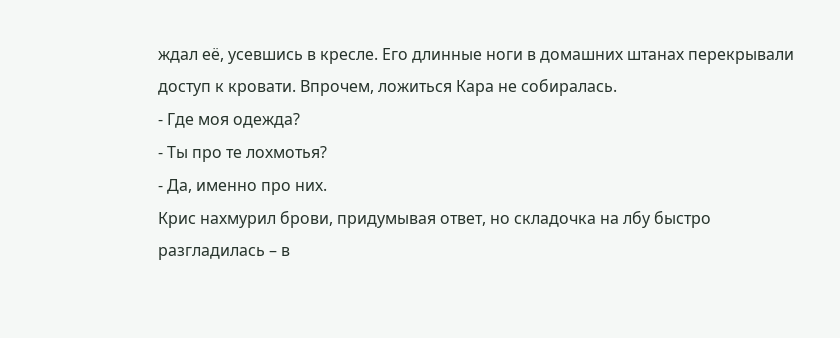ждал её, усевшись в кресле. Его длинные ноги в домашних штанах перекрывали доступ к кровати. Впрочем, ложиться Кара не собиралась.
- Где моя одежда?
- Ты про те лохмотья?
- Да, именно про них.
Крис нахмурил брови, придумывая ответ, но складочка на лбу быстро разгладилась – в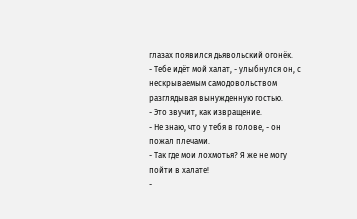глазах появился дьявольский огонёк.
- Тебе идёт мой халат, - улыбнулся он, с нескрываемым самодовольством разглядывая вынужденную гостью.
- Это звучит, как извращение.
- Не знаю, что у тебя в голове, - он пожал плечами.
- Так где мои лохмотья? Я же не могу пойти в халате!
-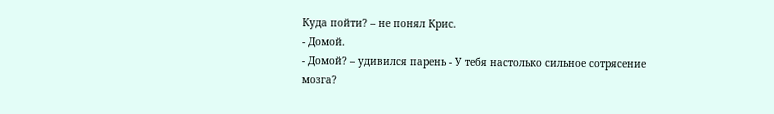Куда пойти? – не понял Крис.
- Домой.
- Домой? – удивился парень - У тебя настолько сильное сотрясение мозга?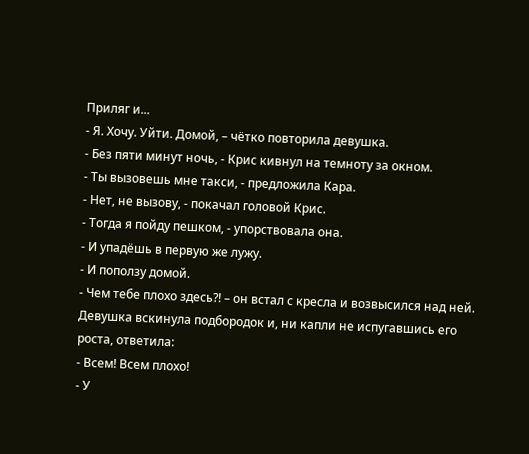Приляг и...
- Я. Хочу. Уйти. Домой, – чётко повторила девушка.
- Без пяти минут ночь, - Крис кивнул на темноту за окном.
- Ты вызовешь мне такси, - предложила Кара.
- Нет, не вызову, - покачал головой Крис.
- Тогда я пойду пешком, - упорствовала она.
- И упадёшь в первую же лужу.
- И поползу домой.
- Чем тебе плохо здесь?! – он встал с кресла и возвысился над ней.
Девушка вскинула подбородок и, ни капли не испугавшись его роста, ответила:
- Всем! Всем плохо!
- У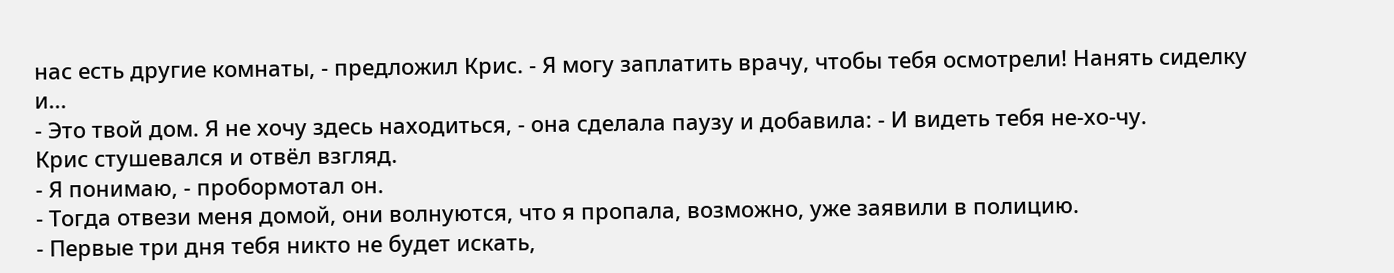нас есть другие комнаты, - предложил Крис. - Я могу заплатить врачу, чтобы тебя осмотрели! Нанять сиделку и...
- Это твой дом. Я не хочу здесь находиться, - она сделала паузу и добавила: - И видеть тебя не-хо-чу.
Крис стушевался и отвёл взгляд.
- Я понимаю, - пробормотал он.
- Тогда отвези меня домой, они волнуются, что я пропала, возможно, уже заявили в полицию.
- Первые три дня тебя никто не будет искать,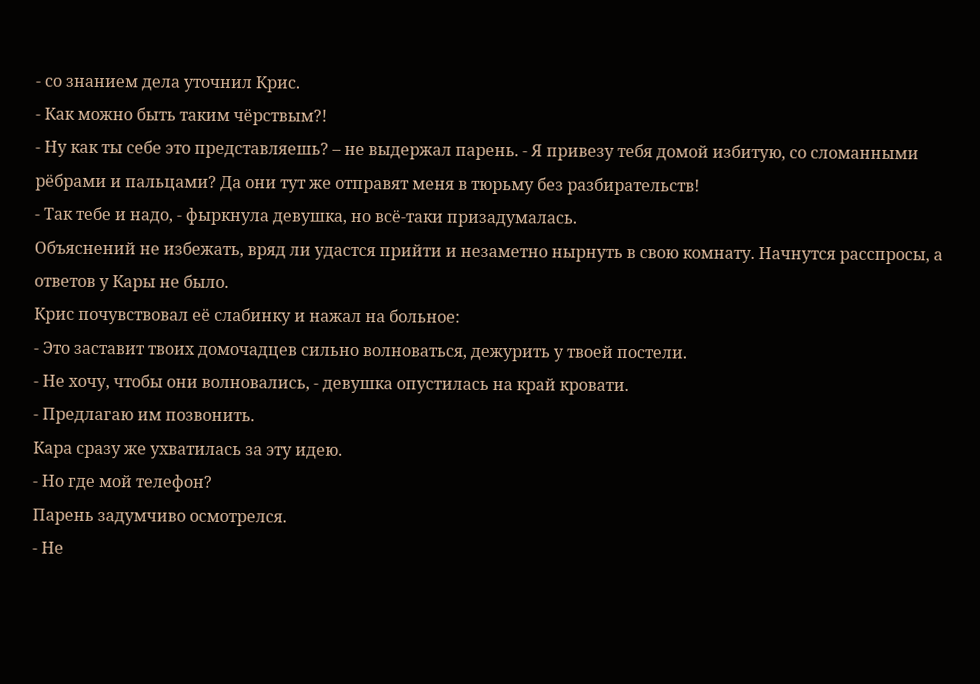- со знанием дела уточнил Крис.
- Как можно быть таким чёрствым?!
- Ну как ты себе это представляешь? – не выдержал парень. - Я привезу тебя домой избитую, со сломанными рёбрами и пальцами? Да они тут же отправят меня в тюрьму без разбирательств!
- Так тебе и надо, - фыркнула девушка, но всё-таки призадумалась.
Объяснений не избежать, вряд ли удастся прийти и незаметно нырнуть в свою комнату. Начнутся расспросы, а ответов у Кары не было.
Крис почувствовал её слабинку и нажал на больное:
- Это заставит твоих домочадцев сильно волноваться, дежурить у твоей постели.
- Не хочу, чтобы они волновались, - девушка опустилась на край кровати.
- Предлагаю им позвонить.
Кара сразу же ухватилась за эту идею.
- Но где мой телефон?
Парень задумчиво осмотрелся.
- Не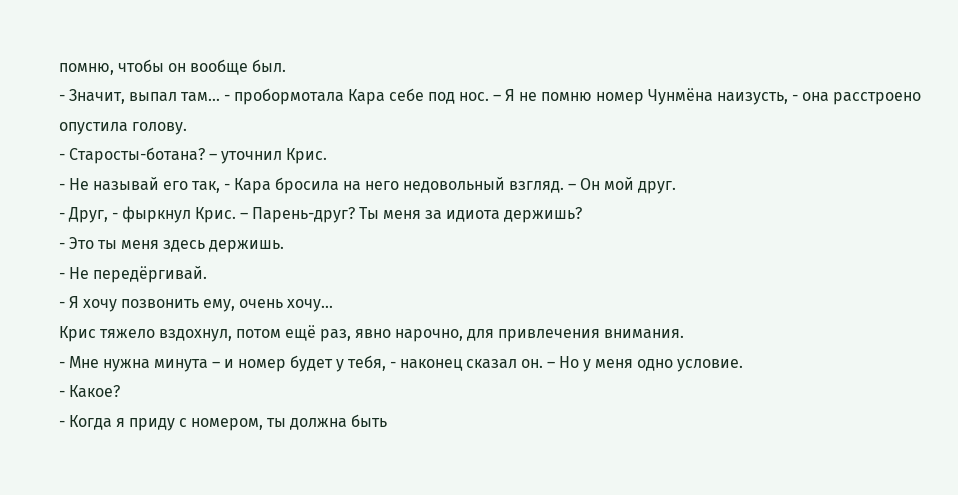помню, чтобы он вообще был.
- Значит, выпал там... - пробормотала Кара себе под нос. – Я не помню номер Чунмёна наизусть, - она расстроено опустила голову.
- Старосты-ботана? – уточнил Крис.
- Не называй его так, - Кара бросила на него недовольный взгляд. – Он мой друг.
- Друг, - фыркнул Крис. – Парень-друг? Ты меня за идиота держишь?
- Это ты меня здесь держишь.
- Не передёргивай.
- Я хочу позвонить ему, очень хочу...
Крис тяжело вздохнул, потом ещё раз, явно нарочно, для привлечения внимания.
- Мне нужна минута – и номер будет у тебя, - наконец сказал он. – Но у меня одно условие.
- Какое?
- Когда я приду с номером, ты должна быть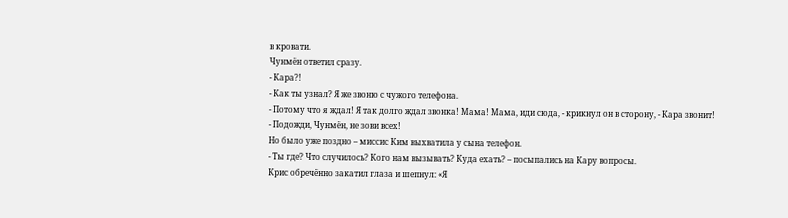в кровати.
Чунмён ответил сразу.
- Кара?!
- Как ты узнал? Я же звоню с чужого телефона.
- Потому что я ждал! Я так долго ждал звонка! Мама! Мама, иди сюда, - крикнул он в сторону, - Кара звонит!
- Подожди, Чунмён, не зови всех!
Но было уже поздно – миссис Ким выхватила у сына телефон.
- Ты где? Что случилось? Кого нам вызывать? Куда ехать? – посыпались на Кару вопросы.
Крис обречённо закатил глаза и шепнул: «Я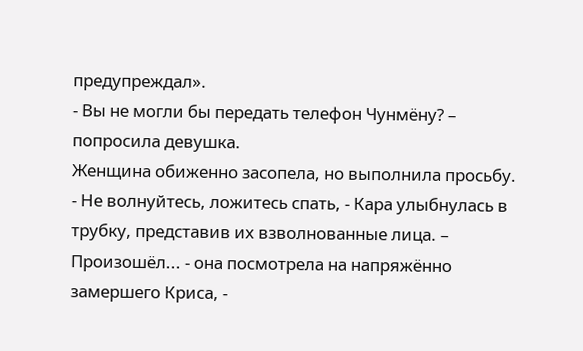предупреждал».
- Вы не могли бы передать телефон Чунмёну? – попросила девушка.
Женщина обиженно засопела, но выполнила просьбу.
- Не волнуйтесь, ложитесь спать, - Кара улыбнулась в трубку, представив их взволнованные лица. – Произошёл... - она посмотрела на напряжённо замершего Криса, -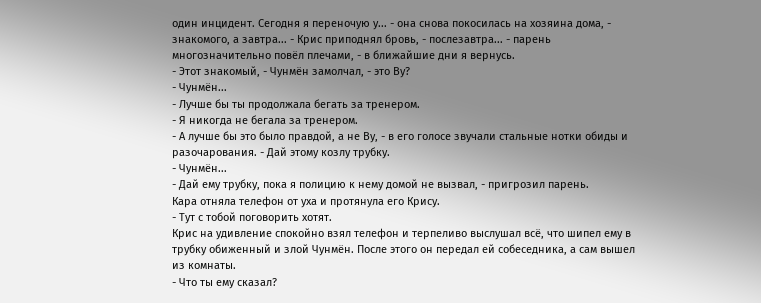один инцидент. Сегодня я переночую у... - она снова покосилась на хозяина дома, - знакомого, а завтра... - Крис приподнял бровь, - послезавтра... - парень многозначительно повёл плечами, - в ближайшие дни я вернусь.
- Этот знакомый, - Чунмён замолчал, - это Ву?
- Чунмён...
- Лучше бы ты продолжала бегать за тренером.
- Я никогда не бегала за тренером.
- А лучше бы это было правдой, а не Ву, - в его голосе звучали стальные нотки обиды и разочарования. - Дай этому козлу трубку.
- Чунмён...
- Дай ему трубку, пока я полицию к нему домой не вызвал, - пригрозил парень.
Кара отняла телефон от уха и протянула его Крису.
- Тут с тобой поговорить хотят.
Крис на удивление спокойно взял телефон и терпеливо выслушал всё, что шипел ему в трубку обиженный и злой Чунмён. После этого он передал ей собеседника, а сам вышел из комнаты.
- Что ты ему сказал?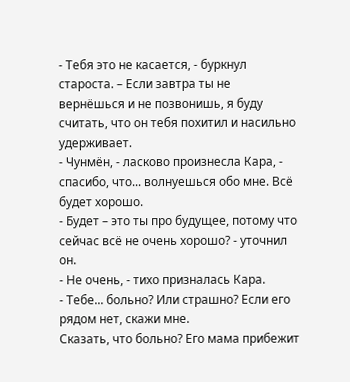- Тебя это не касается, - буркнул староста. – Если завтра ты не вернёшься и не позвонишь, я буду считать, что он тебя похитил и насильно удерживает.
- Чунмён, - ласково произнесла Кара, - спасибо, что... волнуешься обо мне. Всё будет хорошо.
- Будет – это ты про будущее, потому что сейчас всё не очень хорошо? - уточнил он.
- Не очень, - тихо призналась Кара.
- Тебе... больно? Или страшно? Если его рядом нет, скажи мне.
Сказать, что больно? Его мама прибежит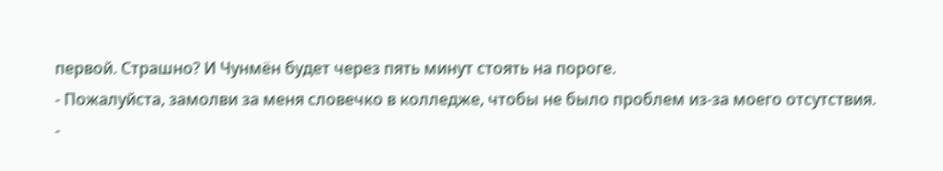первой. Страшно? И Чунмён будет через пять минут стоять на пороге.
- Пожалуйста, замолви за меня словечко в колледже, чтобы не было проблем из-за моего отсутствия.
-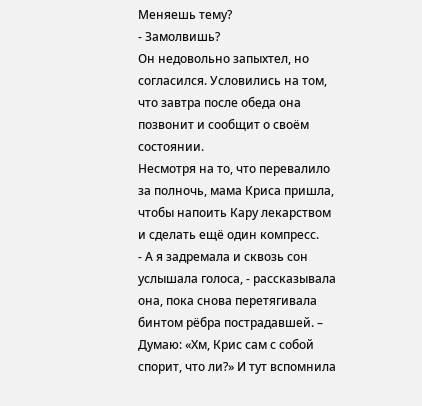Меняешь тему?
- Замолвишь?
Он недовольно запыхтел, но согласился. Условились на том, что завтра после обеда она позвонит и сообщит о своём состоянии.
Несмотря на то, что перевалило за полночь, мама Криса пришла, чтобы напоить Кару лекарством и сделать ещё один компресс.
- А я задремала и сквозь сон услышала голоса, - рассказывала она, пока снова перетягивала бинтом рёбра пострадавшей. – Думаю: «Хм, Крис сам с собой спорит, что ли?» И тут вспомнила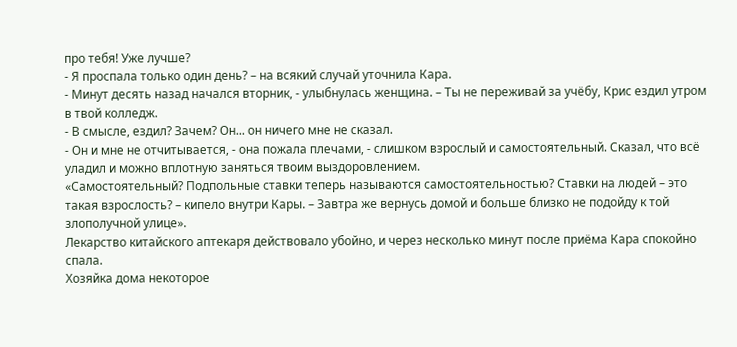про тебя! Уже лучше?
- Я проспала только один день? – на всякий случай уточнила Кара.
- Минут десять назад начался вторник, - улыбнулась женщина. – Ты не переживай за учёбу, Крис ездил утром в твой колледж.
- В смысле, ездил? Зачем? Он... он ничего мне не сказал.
- Он и мне не отчитывается, - она пожала плечами, - слишком взрослый и самостоятельный. Сказал, что всё уладил и можно вплотную заняться твоим выздоровлением.
«Самостоятельный? Подпольные ставки теперь называются самостоятельностью? Ставки на людей – это такая взрослость? – кипело внутри Кары. – Завтра же вернусь домой и больше близко не подойду к той злополучной улице».
Лекарство китайского аптекаря действовало убойно, и через несколько минут после приёма Кара спокойно спала.
Хозяйка дома некоторое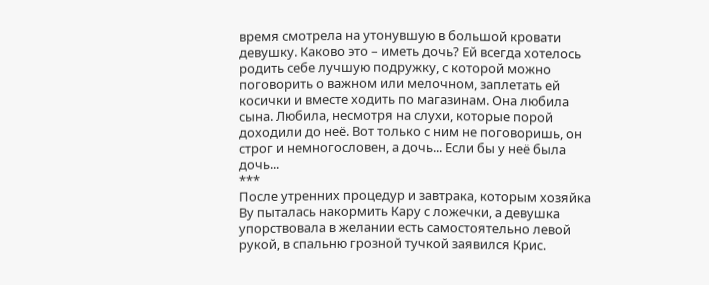время смотрела на утонувшую в большой кровати девушку. Каково это – иметь дочь? Ей всегда хотелось родить себе лучшую подружку, с которой можно поговорить о важном или мелочном, заплетать ей косички и вместе ходить по магазинам. Она любила сына. Любила, несмотря на слухи, которые порой доходили до неё. Вот только с ним не поговоришь, он строг и немногословен, а дочь... Если бы у неё была дочь...
***
После утренних процедур и завтрака, которым хозяйка Ву пыталась накормить Кару с ложечки, а девушка упорствовала в желании есть самостоятельно левой рукой, в спальню грозной тучкой заявился Крис.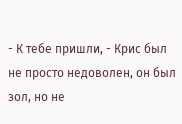- К тебе пришли, - Крис был не просто недоволен, он был зол, но не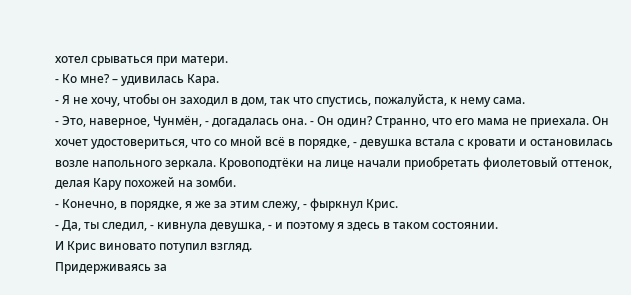хотел срываться при матери.
- Ко мне? – удивилась Кара.
- Я не хочу, чтобы он заходил в дом, так что спустись, пожалуйста, к нему сама.
- Это, наверное, Чунмён, - догадалась она. - Он один? Странно, что его мама не приехала. Он хочет удостовериться, что со мной всё в порядке, - девушка встала с кровати и остановилась возле напольного зеркала. Кровоподтёки на лице начали приобретать фиолетовый оттенок, делая Кару похожей на зомби.
- Конечно, в порядке, я же за этим слежу, - фыркнул Крис.
- Да, ты следил, - кивнула девушка, - и поэтому я здесь в таком состоянии.
И Крис виновато потупил взгляд.
Придерживаясь за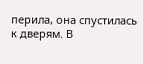перила, она спустилась к дверям. В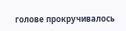голове прокручивалось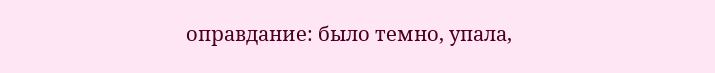оправдание: было темно, упала,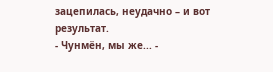зацепилась, неудачно – и вот результат.
- Чунмён, мы же... -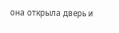она открыла дверь и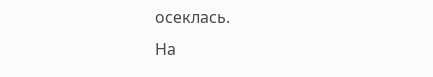осеклась.
На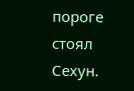пороге стоял Сехун.